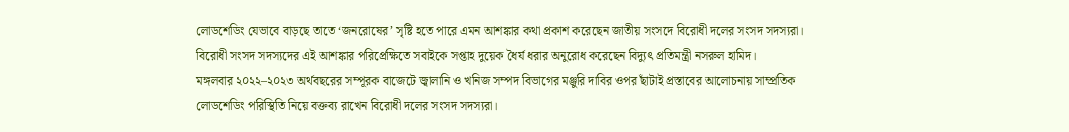লোডশেডিং যেভাবে বাড়ছে তাতে ‘জনরোষের’ সৃষ্টি হতে পারে এমন আশঙ্কার কথা প্রকাশ করেছেন জাতীয় সংসদে বিরোধী দলের সংসদ সদস্যরা।
বিরোধী সংসদ সদস্যদের এই আশঙ্কার পরিপ্রেক্ষিতে সবাইকে সপ্তাহ দুয়েক ধৈর্য ধরার অনুরোধ করেছেন বিদ্যুৎ প্রতিমন্ত্রী নসরুল হামিদ।
মঙ্গলবার ২০২২–২০২৩ অর্থবছরের সম্পূরক বাজেটে জ্বালানি ও খনিজ সম্পদ বিভাগের মঞ্জুরি দাবির ওপর ছাঁটাই প্রস্তাবের আলোচনায় সাম্প্রতিক লোডশেডিং পরিস্থিতি নিয়ে বক্তব্য রাখেন বিরোধী দলের সংসদ সদস্যরা।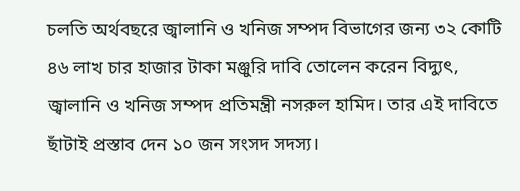চলতি অর্থবছরে জ্বালানি ও খনিজ সম্পদ বিভাগের জন্য ৩২ কোটি ৪৬ লাখ চার হাজার টাকা মঞ্জুরি দাবি তোলেন করেন বিদ্যুৎ, জ্বালানি ও খনিজ সম্পদ প্রতিমন্ত্রী নসরুল হামিদ। তার এই দাবিতে ছাঁটাই প্রস্তাব দেন ১০ জন সংসদ সদস্য।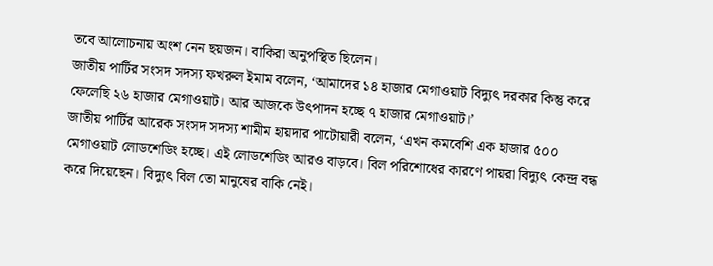তবে আলোচনায় অংশ নেন ছয়জন। বাকিরা অনুপস্থিত ছিলেন।
জাতীয় পার্টির সংসদ সদস্য ফখরুল ইমাম বলেন, ‘আমাদের ১৪ হাজার মেগাওয়াট বিদ্যুৎ দরকার কিন্তু করে ফেলেছি ২৬ হাজার মেগাওয়াট। আর আজকে উৎপাদন হচ্ছে ৭ হাজার মেগাওয়াট।’
জাতীয় পার্টির আরেক সংসদ সদস্য শামীম হায়দার পাটোয়ারী বলেন, ‘এখন কমবেশি এক হাজার ৫০০ মেগাওয়াট লোডশেডিং হচ্ছে। এই লোডশেডিং আরও বাড়বে। বিল পরিশোধের কারণে পায়রা বিদ্যুৎ কেন্দ্র বন্ধ করে দিয়েছেন। বিদ্যুৎ বিল তো মানুষের বাকি নেই।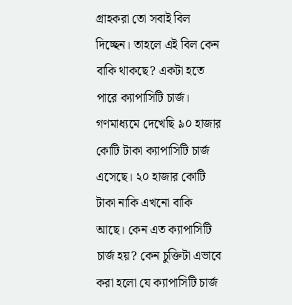গ্রাহকরা তো সবাই বিল দিচ্ছেন। তাহলে এই বিল কেন বাকি থাকছে? একটা হতে পারে ক্যাপাসিটি চার্জ। গণমাধ্যমে দেখেছি ৯০ হাজার কোটি টাকা ক্যাপাসিটি চার্জ এসেছে। ২০ হাজার কোটি টাকা নাকি এখনো বাকি আছে। কেন এত ক্যাপাসিটি চার্জ হয়? কেন চুক্তিটা এভাবে করা হলো যে ক্যাপাসিটি চার্জ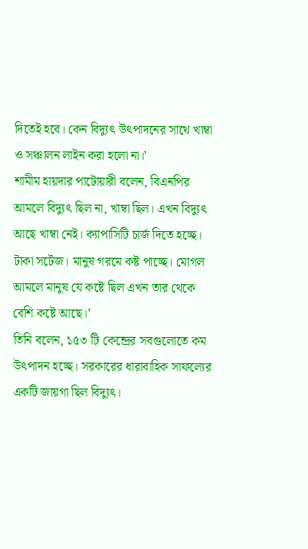দিতেই হবে। কেন বিদ্যুৎ উৎপাদনের সাথে খাম্বা ও সঞ্চালন লাইন করা হলো না।’
শামীম হায়দার পাটোয়ারী বলেন, বিএনপির আমলে বিদ্যুৎ ছিল না, খাম্বা ছিল। এখন বিদ্যুৎ আছে খাম্বা নেই। ক্যাপাসিটি চার্জ দিতে হচ্ছে। টাকা সর্টেজ। মানুষ গরমে কষ্ট পাচ্ছে। মোগল আমলে মানুষ যে কষ্টে ছিল এখন তার থেকে বেশি কষ্টে আছে।’
তিনি বলেন, ১৫৩ টি কেন্দ্রের সবগুলোতে কম উৎপাদন হচ্ছে। সরকারের ধারাবাহিক সাফল্যের একটি জায়গা ছিল বিদ্যুৎ।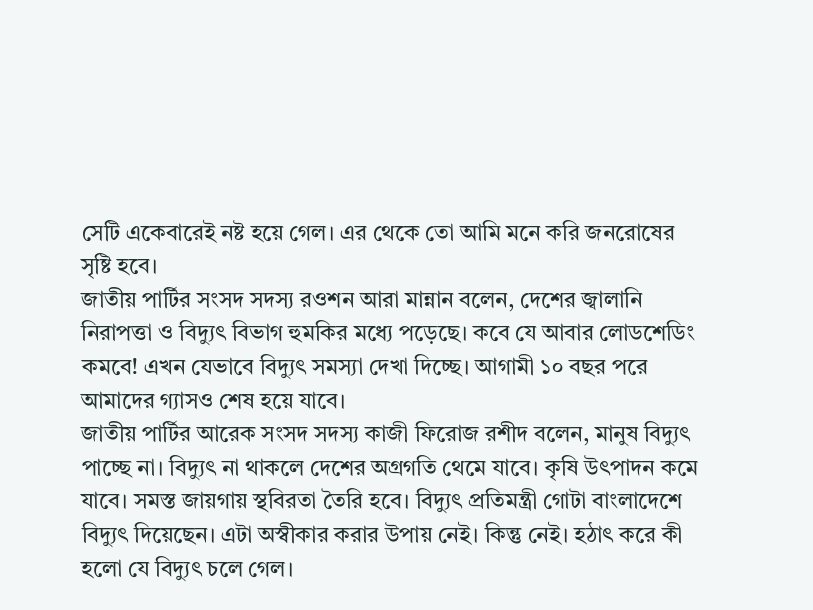সেটি একেবারেই নষ্ট হয়ে গেল। এর থেকে তো আমি মনে করি জনরোষের সৃষ্টি হবে।
জাতীয় পার্টির সংসদ সদস্য রওশন আরা মান্নান বলেন, দেশের জ্বালানি নিরাপত্তা ও বিদ্যুৎ বিভাগ হুমকির মধ্যে পড়েছে। কবে যে আবার লোডশেডিং কমবে! এখন যেভাবে বিদ্যুৎ সমস্যা দেখা দিচ্ছে। আগামী ১০ বছর পরে আমাদের গ্যাসও শেষ হয়ে যাবে।
জাতীয় পার্টির আরেক সংসদ সদস্য কাজী ফিরোজ রশীদ বলেন, মানুষ বিদ্যুৎ পাচ্ছে না। বিদ্যুৎ না থাকলে দেশের অগ্রগতি থেমে যাবে। কৃষি উৎপাদন কমে যাবে। সমস্ত জায়গায় স্থবিরতা তৈরি হবে। বিদ্যুৎ প্রতিমন্ত্রী গোটা বাংলাদেশে বিদ্যুৎ দিয়েছেন। এটা অস্বীকার করার উপায় নেই। কিন্তু নেই। হঠাৎ করে কী হলো যে বিদ্যুৎ চলে গেল।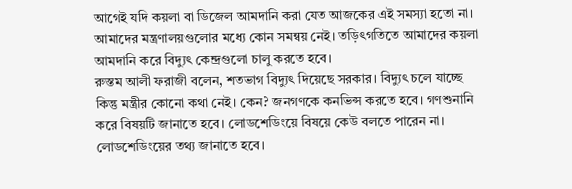আগেই যদি কয়লা বা ডিজেল আমদানি করা যেত আজকের এই সমস্যা হতো না। আমাদের মন্ত্রণালয়গুলোর মধ্যে কোন সমন্বয় নেই। তড়িৎগতিতে আমাদের কয়লা আমদানি করে বিদ্যুৎ কেন্দ্রগুলো চালু করতে হবে।
রুস্তম আলী ফরাজী বলেন, শতভাগ বিদ্যুৎ দিয়েছে সরকার। বিদ্যুৎ চলে যাচ্ছে কিন্তু মন্ত্রীর কোনো কথা নেই। কেন? জনগণকে কনভিন্স করতে হবে। গণশুনানি করে বিষয়টি জানাতে হবে। লোডশেডিংয়ে বিষয়ে কেউ বলতে পারেন না। লোডশেডিংয়ের তথ্য জানাতে হবে।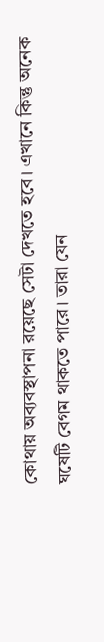কোথায় অব্যবস্থাপনা রয়েছে সেটা দেখতে হবে। এখানে কিন্তু অনেক ঘষেটি বেগম থাকতে পারে। তারা যেন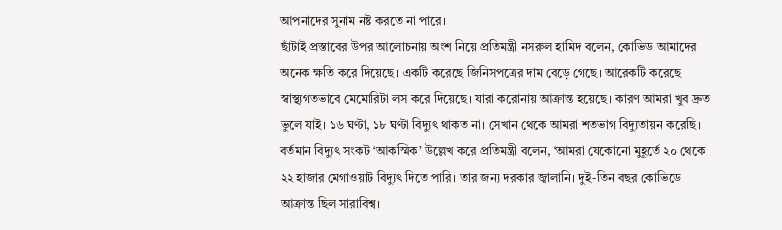আপনাদের সুনাম নষ্ট করতে না পারে।
ছাঁটাই প্রস্তাবের উপর আলোচনায় অংশ নিয়ে প্রতিমন্ত্রী নসরুল হামিদ বলেন, কোভিড আমাদের অনেক ক্ষতি করে দিয়েছে। একটি করেছে জিনিসপত্রের দাম বেড়ে গেছে। আরেকটি করেছে স্বাস্থ্যগতভাবে মেমোরিটা লস করে দিয়েছে। যারা করোনায় আক্রান্ত হয়েছে। কারণ আমরা খুব দ্রুত ভুলে যাই। ১৬ ঘণ্টা, ১৮ ঘণ্টা বিদ্যুৎ থাকত না। সেখান থেকে আমরা শতভাগ বিদ্যুতায়ন করেছি।
বর্তমান বিদ্যুৎ সংকট ‘আকস্মিক’ উল্লেখ করে প্রতিমন্ত্রী বলেন, ‘আমরা যেকোনো মুহূর্তে ২০ থেকে ২২ হাজার মেগাওয়াট বিদ্যুৎ দিতে পারি। তার জন্য দরকার জ্বালানি। দুই-তিন বছর কোভিডে আক্রান্ত ছিল সারাবিশ্ব।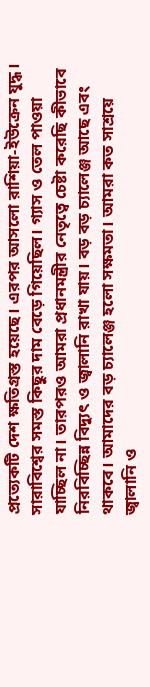প্রত্যেকটি দেশ ক্ষতিগ্রস্ত হয়েছে। এরপর আসলো রাশিয়া-ইউক্রেন যুদ্ধ। সারাবিশ্বের সমস্ত কিছুর দাম বেড়ে গিয়েছিল। গ্যাস ও তেল পাওয়া যাচ্ছিল না। তারপরও আমরা প্রধানমন্ত্রীর নেতৃত্বে চেষ্টা করেছি কীভাবে নিরবিচ্ছিন্ন বিদ্যুৎ ও জ্বালানি রাখা যায়। বড় বড় চ্যালেঞ্জ আছে এবং থাকবে। আমাদের বড় চ্যালেঞ্জ হলো সক্ষমতা। আমরা কত সাশ্রয়ে জ্বালানি ও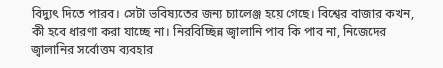বিদ্যুৎ দিতে পারব। সেটা ভবিষ্যতের জন্য চ্যালেঞ্জ হয়ে গেছে। বিশ্বের বাজার কখন, কী হবে ধারণা করা যাচ্ছে না। নিরবিচ্ছিন্ন জ্বালানি পাব কি পাব না, নিজেদের জ্বালানির সর্বোত্তম ব্যবহার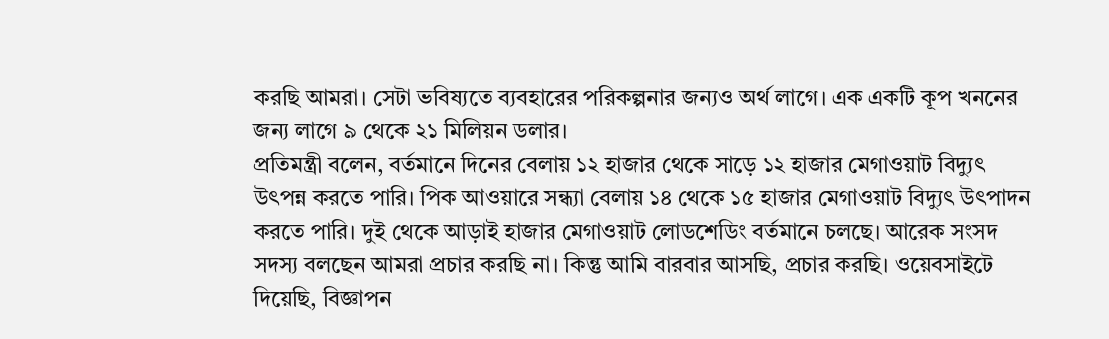করছি আমরা। সেটা ভবিষ্যতে ব্যবহারের পরিকল্পনার জন্যও অর্থ লাগে। এক একটি কূপ খননের জন্য লাগে ৯ থেকে ২১ মিলিয়ন ডলার।
প্রতিমন্ত্রী বলেন, বর্তমানে দিনের বেলায় ১২ হাজার থেকে সাড়ে ১২ হাজার মেগাওয়াট বিদ্যুৎ উৎপন্ন করতে পারি। পিক আওয়ারে সন্ধ্যা বেলায় ১৪ থেকে ১৫ হাজার মেগাওয়াট বিদ্যুৎ উৎপাদন করতে পারি। দুই থেকে আড়াই হাজার মেগাওয়াট লোডশেডিং বর্তমানে চলছে। আরেক সংসদ সদস্য বলছেন আমরা প্রচার করছি না। কিন্তু আমি বারবার আসছি, প্রচার করছি। ওয়েবসাইটে দিয়েছি, বিজ্ঞাপন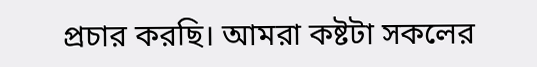প্রচার করছি। আমরা কষ্টটা সকলের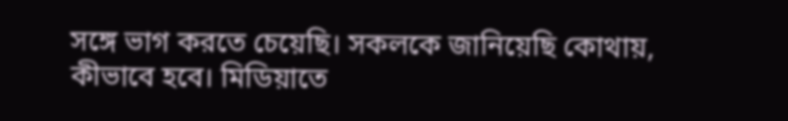সঙ্গে ভাগ করতে চেয়েছি। সকলকে জানিয়েছি কোথায়, কীভাবে হবে। মিডিয়াতে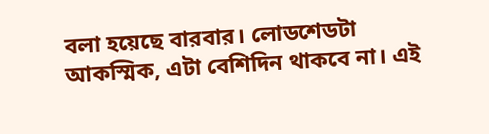বলা হয়েছে বারবার। লোডশেডটা আকস্মিক, এটা বেশিদিন থাকবে না। এই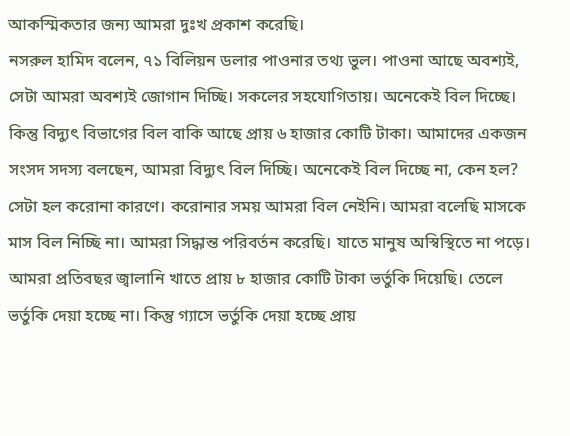আকস্মিকতার জন্য আমরা দুঃখ প্রকাশ করেছি।
নসরুল হামিদ বলেন, ৭১ বিলিয়ন ডলার পাওনার তথ্য ভুল। পাওনা আছে অবশ্যই, সেটা আমরা অবশ্যই জোগান দিচ্ছি। সকলের সহযোগিতায়। অনেকেই বিল দিচ্ছে। কিন্তু বিদ্যুৎ বিভাগের বিল বাকি আছে প্রায় ৬ হাজার কোটি টাকা। আমাদের একজন সংসদ সদস্য বলছেন, আমরা বিদ্যুৎ বিল দিচ্ছি। অনেকেই বিল দিচ্ছে না, কেন হল? সেটা হল করোনা কারণে। করোনার সময় আমরা বিল নেইনি। আমরা বলেছি মাসকে মাস বিল নিচ্ছি না। আমরা সিদ্ধান্ত পরিবর্তন করেছি। যাতে মানুষ অস্বিস্থিতে না পড়ে। আমরা প্রতিবছর জ্বালানি খাতে প্রায় ৮ হাজার কোটি টাকা ভর্তুকি দিয়েছি। তেলে ভর্তুকি দেয়া হচ্ছে না। কিন্তু গ্যাসে ভর্তুকি দেয়া হচ্ছে প্রায়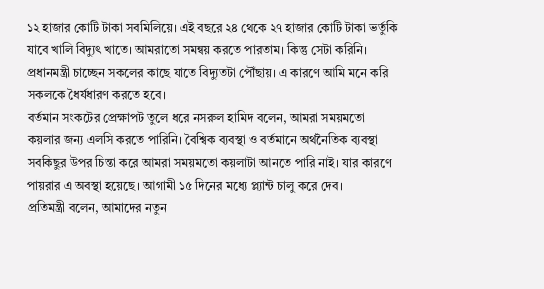১২ হাজার কোটি টাকা সবমিলিয়ে। এই বছরে ২৪ থেকে ২৭ হাজার কোটি টাকা ভর্তুকি যাবে খালি বিদ্যুৎ খাতে। আমরাতো সমন্বয় করতে পারতাম। কিন্তু সেটা করিনি। প্রধানমন্ত্রী চাচ্ছেন সকলের কাছে যাতে বিদ্যুতটা পৌঁছায়। এ কারণে আমি মনে করি সকলকে ধৈর্যধারণ করতে হবে।
বর্তমান সংকটের প্রেক্ষাপট তুলে ধরে নসরুল হামিদ বলেন, আমরা সময়মতো কয়লার জন্য এলসি করতে পারিনি। বৈশ্বিক ব্যবস্থা ও বর্তমানে অর্থনৈতিক ব্যবস্থা সবকিছুর উপর চিন্তা করে আমরা সময়মতো কয়লাটা আনতে পারি নাই। যার কারণে পায়রার এ অবস্থা হয়েছে। আগামী ১৫ দিনের মধ্যে প্ল্যান্ট চালু করে দেব।
প্রতিমন্ত্রী বলেন, আমাদের নতুন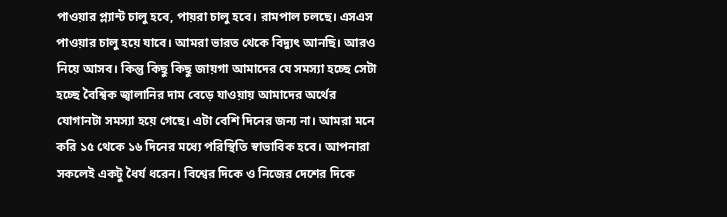পাওয়ার প্ল্যান্ট চালু হবে, পায়রা চালু হবে। রামপাল চলছে। এসএস পাওয়ার চালু হয়ে যাবে। আমরা ভারত থেকে বিদ্যুৎ আনছি। আরও নিয়ে আসব। কিন্তু কিছু কিছু জায়গা আমাদের যে সমস্যা হচ্ছে সেটা হচ্ছে বৈশ্বিক জ্বালানির দাম বেড়ে যাওয়ায় আমাদের অর্থের যোগানটা সমস্যা হয়ে গেছে। এটা বেশি দিনের জন্য না। আমরা মনে করি ১৫ থেকে ১৬ দিনের মধ্যে পরিস্থিতি স্বাভাবিক হবে। আপনারা সকলেই একটু ধৈর্য ধরেন। বিশ্বের দিকে ও নিজের দেশের দিকে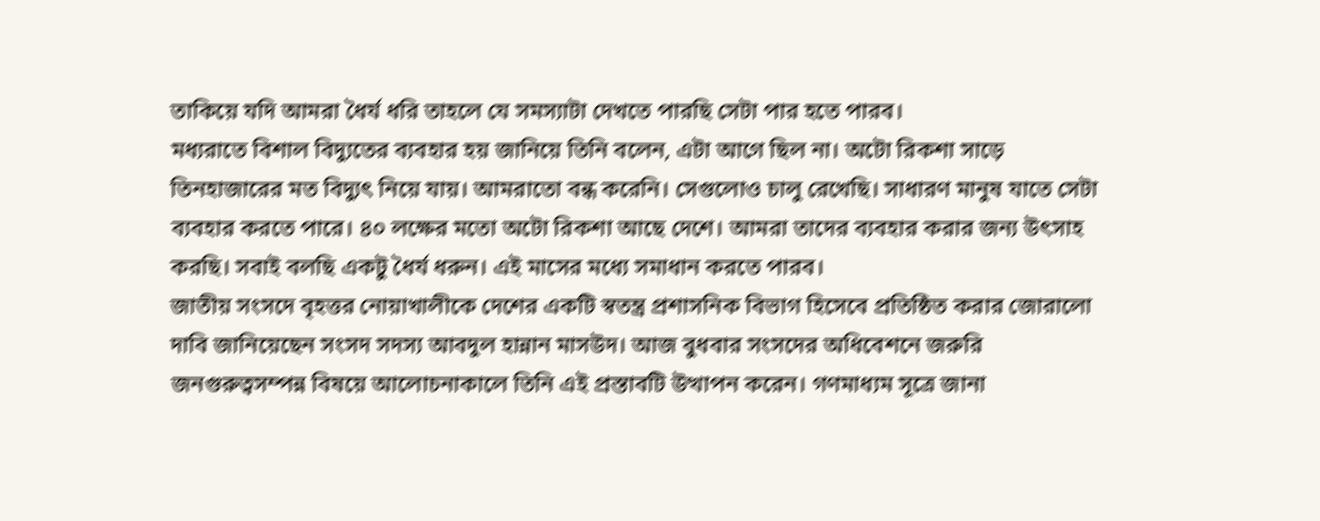তাকিয়ে যদি আমরা ধৈর্য ধরি তাহলে যে সমস্যাটা দেখতে পারছি সেটা পার হতে পারব।
মধ্যরাতে বিশাল বিদ্যুতের ব্যবহার হয় জানিয়ে তিনি বলেন, এটা আগে ছিল না। অটো রিকশা সাড়ে তিনহাজারের মত বিদ্যুৎ নিয়ে যায়। আমরাতো বন্ধ করেনি। সেগুলোও চালু রেখেছি। সাধারণ মানুষ যাতে সেটা ব্যবহার করতে পারে। ৪০ লক্ষের মতো অটো রিকশা আছে দেশে। আমরা তাদের ব্যবহার করার জন্য উৎসাহ করছি। সবাই বলছি একটু ধৈর্য ধরুন। এই মাসের মধ্যে সমাধান করতে পারব।
জাতীয় সংসদে বৃহত্তর নোয়াখালীকে দেশের একটি স্বতন্ত্র প্রশাসনিক বিভাগ হিসেবে প্রতিষ্ঠিত করার জোরালো দাবি জানিয়েছেন সংসদ সদস্য আবদুল হান্নান মাসউদ। আজ বুধবার সংসদের অধিবেশনে জরুরি জনগুরুত্বসম্পন্ন বিষয়ে আলোচনাকালে তিনি এই প্রস্তাবটি উত্থাপন করেন। গণমাধ্যম সূত্রে জানা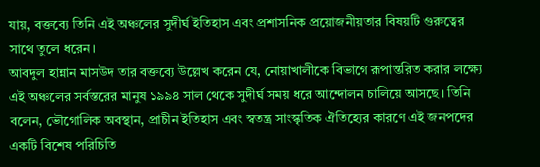যায়, বক্তব্যে তিনি এই অঞ্চলের সুদীর্ঘ ইতিহাস এবং প্রশাসনিক প্রয়োজনীয়তার বিষয়টি গুরুত্বের সাথে তুলে ধরেন।
আবদুল হান্নান মাসউদ তার বক্তব্যে উল্লেখ করেন যে, নোয়াখালীকে বিভাগে রূপান্তরিত করার লক্ষ্যে এই অঞ্চলের সর্বস্তরের মানুষ ১৯৯৪ সাল থেকে সুদীর্ঘ সময় ধরে আন্দোলন চালিয়ে আসছে। তিনি বলেন, ভৌগোলিক অবস্থান, প্রাচীন ইতিহাস এবং স্বতন্ত্র সাংস্কৃতিক ঐতিহ্যের কারণে এই জনপদের একটি বিশেষ পরিচিতি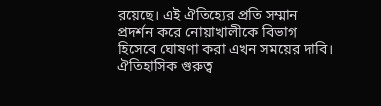রয়েছে। এই ঐতিহ্যের প্রতি সম্মান প্রদর্শন করে নোয়াখালীকে বিভাগ হিসেবে ঘোষণা করা এখন সময়ের দাবি।
ঐতিহাসিক গুরুত্ব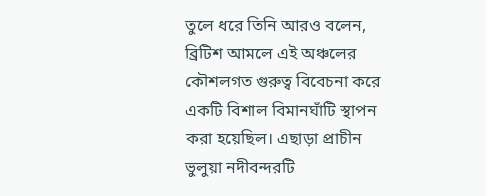তুলে ধরে তিনি আরও বলেন, ব্রিটিশ আমলে এই অঞ্চলের কৌশলগত গুরুত্ব বিবেচনা করে একটি বিশাল বিমানঘাঁটি স্থাপন করা হয়েছিল। এছাড়া প্রাচীন ভুলুয়া নদীবন্দরটি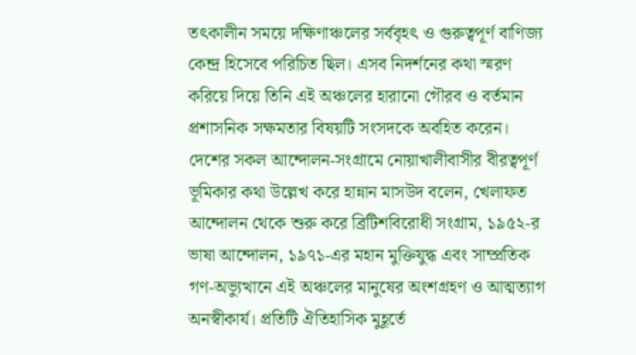তৎকালীন সময়ে দক্ষিণাঞ্চলের সর্ববৃহৎ ও গুরুত্বপূর্ণ বাণিজ্য কেন্দ্র হিসেবে পরিচিত ছিল। এসব নিদর্শনের কথা স্মরণ করিয়ে দিয়ে তিনি এই অঞ্চলের হারানো গৌরব ও বর্তমান প্রশাসনিক সক্ষমতার বিষয়টি সংসদকে অবহিত করেন।
দেশের সকল আন্দোলন-সংগ্রামে নোয়াখালীবাসীর বীরত্বপূর্ণ ভূমিকার কথা উল্লেখ করে হান্নান মাসউদ বলেন, খেলাফত আন্দোলন থেকে শুরু করে ব্রিটিশবিরোধী সংগ্রাম, ১৯৫২-র ভাষা আন্দোলন, ১৯৭১-এর মহান মুক্তিযুদ্ধ এবং সাম্প্রতিক গণ-অভ্যুত্থানে এই অঞ্চলের মানুষের অংশগ্রহণ ও আত্মত্যাগ অনস্বীকার্য। প্রতিটি ঐতিহাসিক মুহূর্তে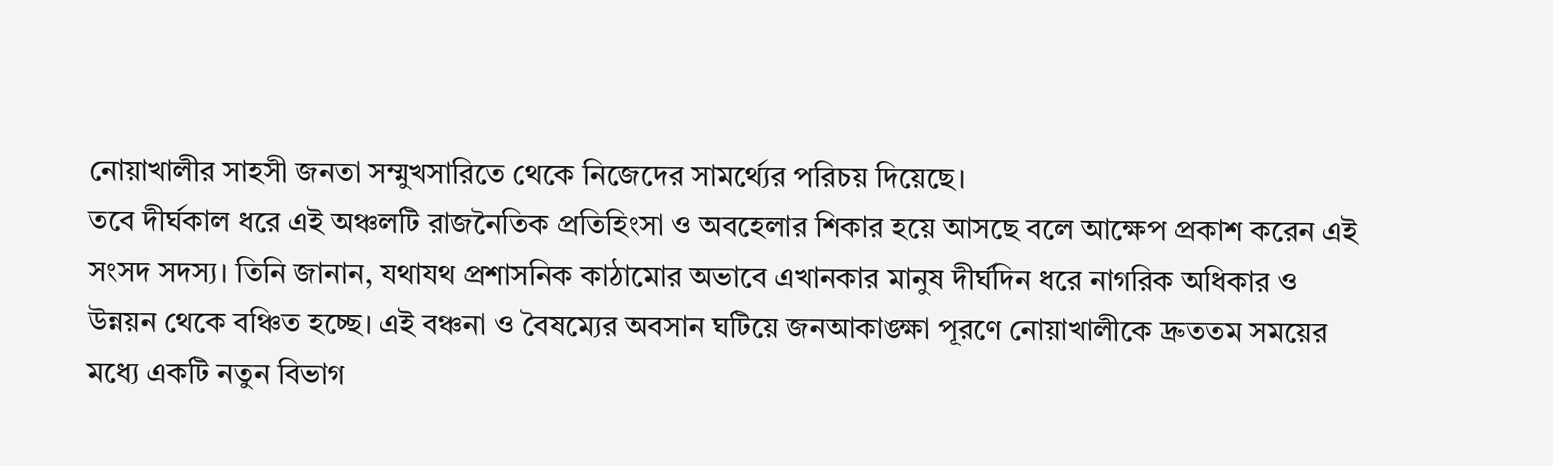নোয়াখালীর সাহসী জনতা সম্মুখসারিতে থেকে নিজেদের সামর্থ্যের পরিচয় দিয়েছে।
তবে দীর্ঘকাল ধরে এই অঞ্চলটি রাজনৈতিক প্রতিহিংসা ও অবহেলার শিকার হয়ে আসছে বলে আক্ষেপ প্রকাশ করেন এই সংসদ সদস্য। তিনি জানান, যথাযথ প্রশাসনিক কাঠামোর অভাবে এখানকার মানুষ দীর্ঘদিন ধরে নাগরিক অধিকার ও উন্নয়ন থেকে বঞ্চিত হচ্ছে। এই বঞ্চনা ও বৈষম্যের অবসান ঘটিয়ে জনআকাঙ্ক্ষা পূরণে নোয়াখালীকে দ্রুততম সময়ের মধ্যে একটি নতুন বিভাগ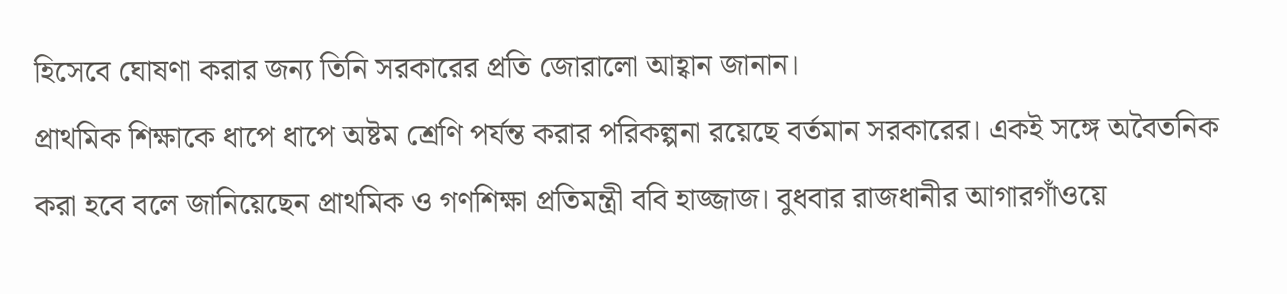হিসেবে ঘোষণা করার জন্য তিনি সরকারের প্রতি জোরালো আহ্বান জানান।
প্রাথমিক শিক্ষাকে ধাপে ধাপে অষ্টম শ্রেণি পর্যন্ত করার পরিকল্পনা রয়েছে বর্তমান সরকারের। একই সঙ্গে অবৈতনিক করা হবে বলে জানিয়েছেন প্রাথমিক ও গণশিক্ষা প্রতিমন্ত্রী ববি হাজ্জাজ। বুধবার রাজধানীর আগারগাঁওয়ে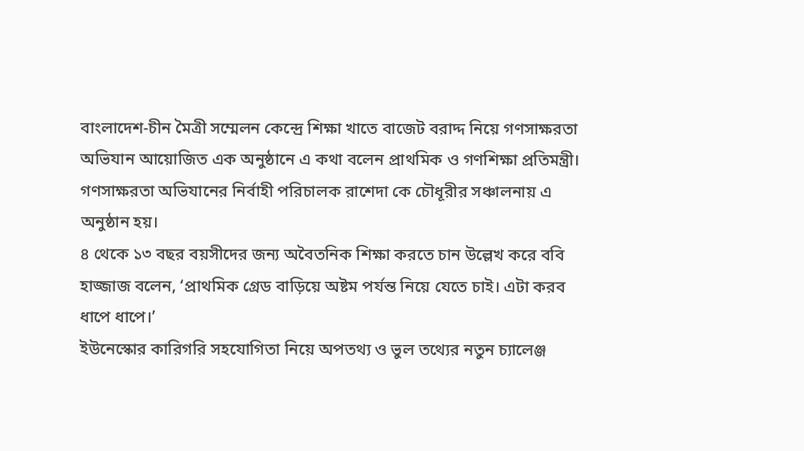বাংলাদেশ-চীন মৈত্রী সম্মেলন কেন্দ্রে শিক্ষা খাতে বাজেট বরাদ্দ নিয়ে গণসাক্ষরতা অভিযান আয়োজিত এক অনুষ্ঠানে এ কথা বলেন প্রাথমিক ও গণশিক্ষা প্রতিমন্ত্রী। গণসাক্ষরতা অভিযানের নির্বাহী পরিচালক রাশেদা কে চৌধূরীর সঞ্চালনায় এ অনুষ্ঠান হয়।
৪ থেকে ১৩ বছর বয়সীদের জন্য অবৈতনিক শিক্ষা করতে চান উল্লেখ করে ববি হাজ্জাজ বলেন, ‘প্রাথমিক গ্রেড বাড়িয়ে অষ্টম পর্যন্ত নিয়ে যেতে চাই। এটা করব ধাপে ধাপে।’
ইউনেস্কোর কারিগরি সহযোগিতা নিয়ে অপতথ্য ও ভুল তথ্যের নতুন চ্যালেঞ্জ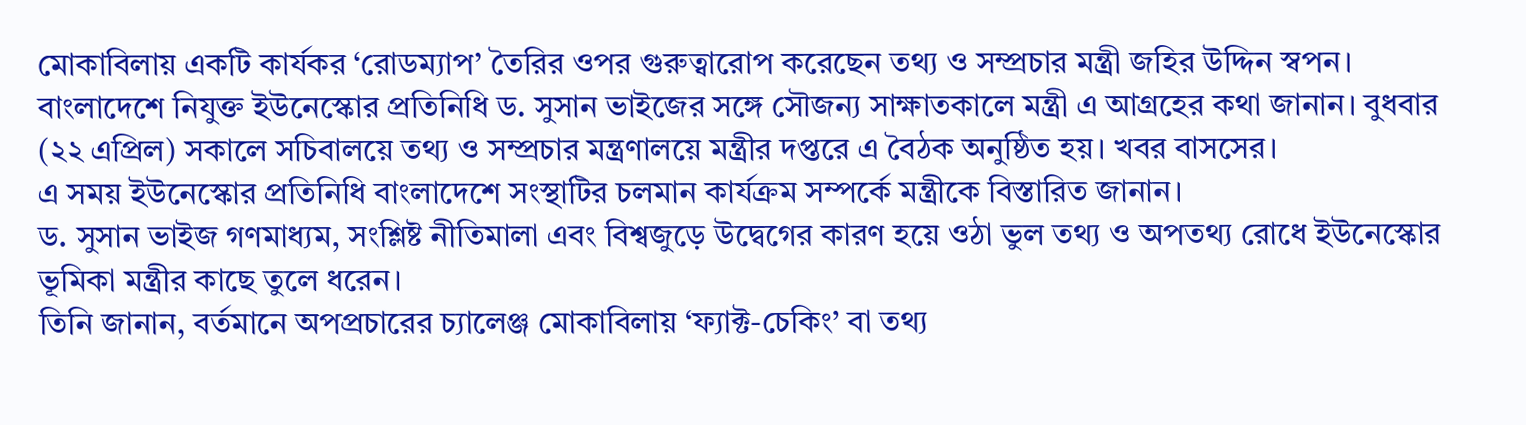মোকাবিলায় একটি কার্যকর ‘রোডম্যাপ’ তৈরির ওপর গুরুত্বারোপ করেছেন তথ্য ও সম্প্রচার মন্ত্রী জহির উদ্দিন স্বপন।
বাংলাদেশে নিযুক্ত ইউনেস্কোর প্রতিনিধি ড. সুসান ভাইজের সঙ্গে সৌজন্য সাক্ষাতকালে মন্ত্রী এ আগ্রহের কথা জানান। বুধবার (২২ এপ্রিল) সকালে সচিবালয়ে তথ্য ও সম্প্রচার মন্ত্রণালয়ে মন্ত্রীর দপ্তরে এ বৈঠক অনুষ্ঠিত হয়। খবর বাসসের।
এ সময় ইউনেস্কোর প্রতিনিধি বাংলাদেশে সংস্থাটির চলমান কার্যক্রম সম্পর্কে মন্ত্রীকে বিস্তারিত জানান।
ড. সুসান ভাইজ গণমাধ্যম, সংশ্লিষ্ট নীতিমালা এবং বিশ্বজুড়ে উদ্বেগের কারণ হয়ে ওঠা ভুল তথ্য ও অপতথ্য রোধে ইউনেস্কোর ভূমিকা মন্ত্রীর কাছে তুলে ধরেন।
তিনি জানান, বর্তমানে অপপ্রচারের চ্যালেঞ্জ মোকাবিলায় ‘ফ্যাক্ট-চেকিং’ বা তথ্য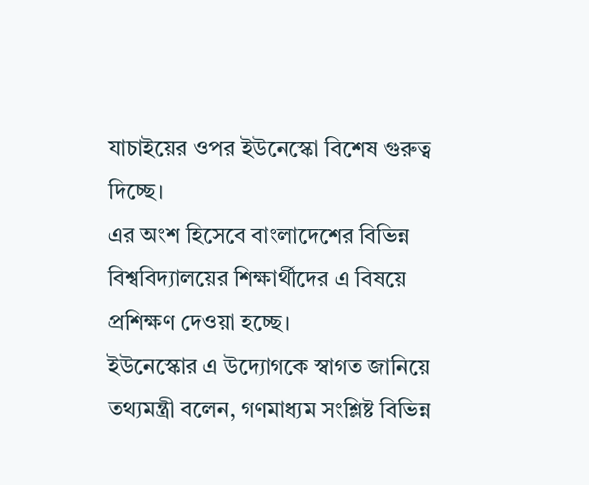যাচাইয়ের ওপর ইউনেস্কো বিশেষ গুরুত্ব দিচ্ছে।
এর অংশ হিসেবে বাংলাদেশের বিভিন্ন বিশ্ববিদ্যালয়ের শিক্ষার্থীদের এ বিষয়ে প্রশিক্ষণ দেওয়া হচ্ছে।
ইউনেস্কোর এ উদ্যোগকে স্বাগত জানিয়ে তথ্যমন্ত্রী বলেন, গণমাধ্যম সংশ্লিষ্ট বিভিন্ন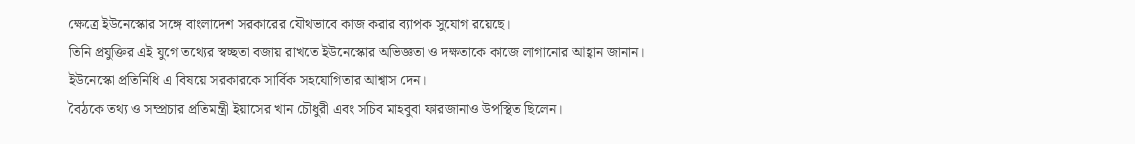ক্ষেত্রে ইউনেস্কোর সঙ্গে বাংলাদেশ সরকারের যৌথভাবে কাজ করার ব্যাপক সুযোগ রয়েছে।
তিনি প্রযুক্তির এই যুগে তথ্যের স্বচ্ছতা বজায় রাখতে ইউনেস্কোর অভিজ্ঞতা ও দক্ষতাকে কাজে লাগানোর আহ্বান জানান।
ইউনেস্কো প্রতিনিধি এ বিষয়ে সরকারকে সার্বিক সহযোগিতার আশ্বাস দেন।
বৈঠকে তথ্য ও সম্প্রচার প্রতিমন্ত্রী ইয়াসের খান চৌধুরী এবং সচিব মাহবুবা ফারজানাও উপস্থিত ছিলেন।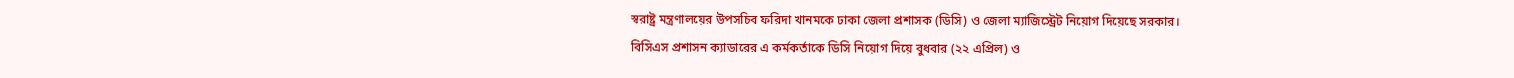স্বরাষ্ট্র মন্ত্রণালয়ের উপসচিব ফরিদা খানমকে ঢাকা জেলা প্রশাসক (ডিসি) ও জেলা ম্যাজিস্ট্রেট নিয়োগ দিয়েছে সরকার।
বিসিএস প্রশাসন ক্যাডারের এ কর্মকর্তাকে ডিসি নিয়োগ দিয়ে বুধবার (২২ এপ্রিল) ও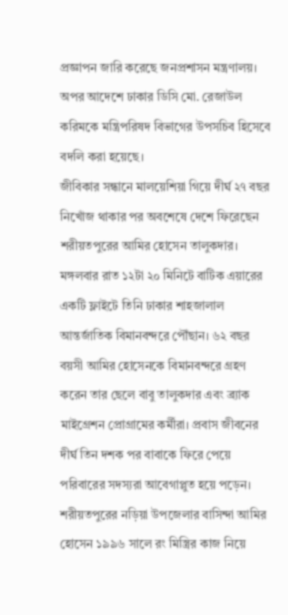প্রজ্ঞাপন জারি করেছে জনপ্রশাসন মন্ত্রণালয়।
অপর আদেশে ঢাকার ডিসি মো. রেজাউল করিমকে মন্ত্রিপরিষদ বিভাগের উপসচিব হিসেবে বদলি করা হয়েছে।
জীবিকার সন্ধানে মালয়েশিয়া গিয়ে দীর্ঘ ২৭ বছর নিখোঁজ থাকার পর অবশেষে দেশে ফিরেছেন শরীয়তপুরের আমির হোসেন তালুকদার। মঙ্গলবার রাত ১২টা ২০ মিনিটে বাটিক এয়ারের একটি ফ্লাইটে তিনি ঢাকার শাহজালাল আন্তর্জাতিক বিমানবন্দরে পৌঁছান। ৬২ বছর বয়সী আমির হোসেনকে বিমানবন্দরে গ্রহণ করেন তার ছেলে বাবু তালুকদার এবং ব্র্যাক মাইগ্রেশন প্রোগ্রামের কর্মীরা। প্রবাস জীবনের দীর্ঘ তিন দশক পর বাবাকে ফিরে পেয়ে পরিবারের সদস্যরা আবেগাপ্লুত হয়ে পড়েন।
শরীয়তপুরের নড়িয়া উপজেলার বাসিন্দা আমির হোসেন ১৯৯৬ সালে রং মিস্ত্রির কাজ নিয়ে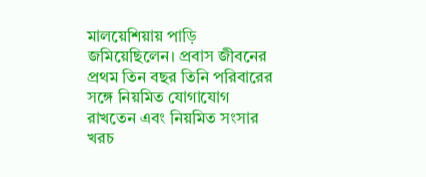মালয়েশিয়ায় পাড়ি জমিয়েছিলেন। প্রবাস জীবনের প্রথম তিন বছর তিনি পরিবারের সঙ্গে নিয়মিত যোগাযোগ রাখতেন এবং নিয়মিত সংসার খরচ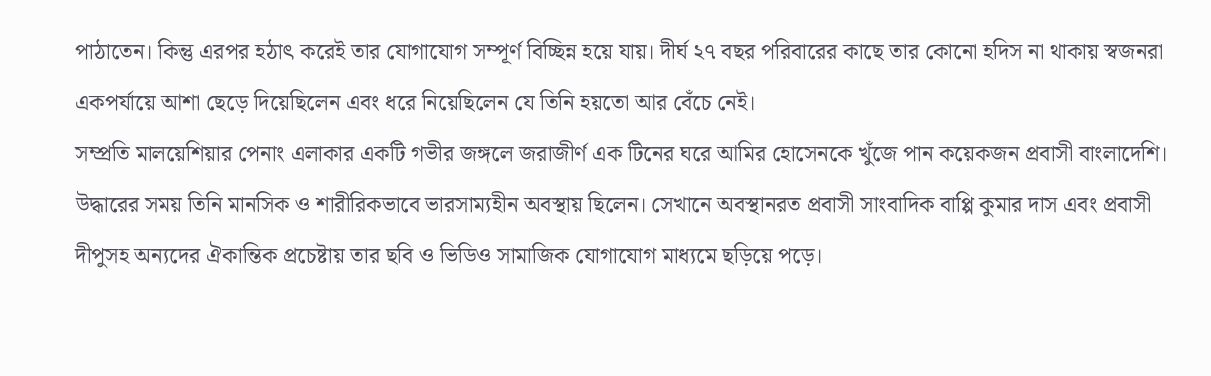পাঠাতেন। কিন্তু এরপর হঠাৎ করেই তার যোগাযোগ সম্পূর্ণ বিচ্ছিন্ন হয়ে যায়। দীর্ঘ ২৭ বছর পরিবারের কাছে তার কোনো হদিস না থাকায় স্বজনরা একপর্যায়ে আশা ছেড়ে দিয়েছিলেন এবং ধরে নিয়েছিলেন যে তিনি হয়তো আর বেঁচে নেই।
সম্প্রতি মালয়েশিয়ার পেনাং এলাকার একটি গভীর জঙ্গলে জরাজীর্ণ এক টিনের ঘরে আমির হোসেনকে খুঁজে পান কয়েকজন প্রবাসী বাংলাদেশি। উদ্ধারের সময় তিনি মানসিক ও শারীরিকভাবে ভারসাম্যহীন অবস্থায় ছিলেন। সেখানে অবস্থানরত প্রবাসী সাংবাদিক বাপ্পি কুমার দাস এবং প্রবাসী দীপুসহ অন্যদের ঐকান্তিক প্রচেষ্টায় তার ছবি ও ভিডিও সামাজিক যোগাযোগ মাধ্যমে ছড়িয়ে পড়ে।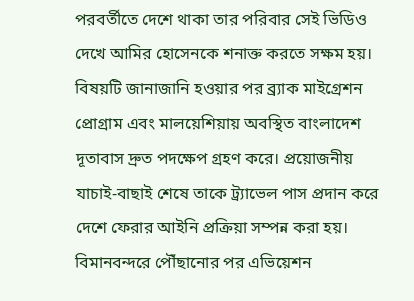পরবর্তীতে দেশে থাকা তার পরিবার সেই ভিডিও দেখে আমির হোসেনকে শনাক্ত করতে সক্ষম হয়।
বিষয়টি জানাজানি হওয়ার পর ব্র্যাক মাইগ্রেশন প্রোগ্রাম এবং মালয়েশিয়ায় অবস্থিত বাংলাদেশ দূতাবাস দ্রুত পদক্ষেপ গ্রহণ করে। প্রয়োজনীয় যাচাই-বাছাই শেষে তাকে ট্র্যাভেল পাস প্রদান করে দেশে ফেরার আইনি প্রক্রিয়া সম্পন্ন করা হয়। বিমানবন্দরে পৌঁছানোর পর এভিয়েশন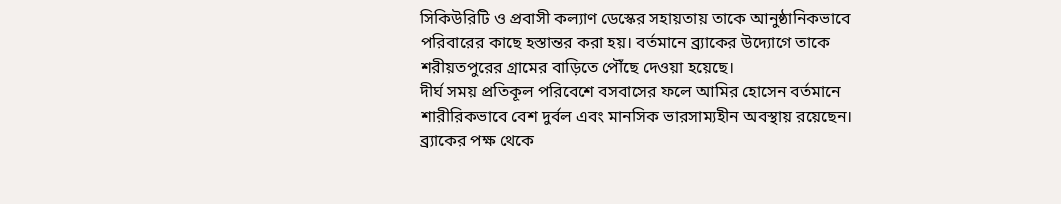সিকিউরিটি ও প্রবাসী কল্যাণ ডেস্কের সহায়তায় তাকে আনুষ্ঠানিকভাবে পরিবারের কাছে হস্তান্তর করা হয়। বর্তমানে ব্র্যাকের উদ্যোগে তাকে শরীয়তপুরের গ্রামের বাড়িতে পৌঁছে দেওয়া হয়েছে।
দীর্ঘ সময় প্রতিকূল পরিবেশে বসবাসের ফলে আমির হোসেন বর্তমানে শারীরিকভাবে বেশ দুর্বল এবং মানসিক ভারসাম্যহীন অবস্থায় রয়েছেন। ব্র্যাকের পক্ষ থেকে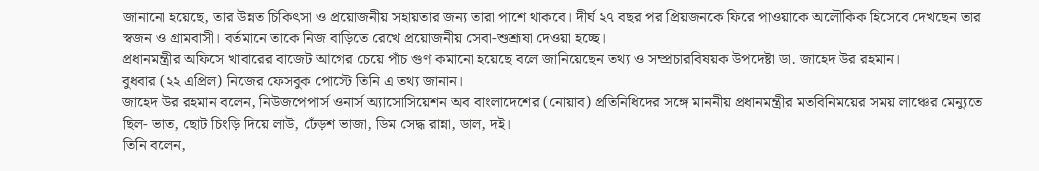জানানো হয়েছে, তার উন্নত চিকিৎসা ও প্রয়োজনীয় সহায়তার জন্য তারা পাশে থাকবে। দীর্ঘ ২৭ বছর পর প্রিয়জনকে ফিরে পাওয়াকে অলৌকিক হিসেবে দেখছেন তার স্বজন ও গ্রামবাসী। বর্তমানে তাকে নিজ বাড়িতে রেখে প্রয়োজনীয় সেবা-শুশ্রূষা দেওয়া হচ্ছে।
প্রধানমন্ত্রীর অফিসে খাবারের বাজেট আগের চেয়ে পাঁচ গুণ কমানো হয়েছে বলে জানিয়েছেন তথ্য ও সম্প্রচারবিষয়ক উপদেষ্টা ডা. জাহেদ উর রহমান।
বুধবার (২২ এপ্রিল) নিজের ফেসবুক পোস্টে তিনি এ তথ্য জানান।
জাহেদ উর রহমান বলেন, নিউজপেপার্স ওনার্স অ্যাসোসিয়েশন অব বাংলাদেশের (নোয়াব) প্রতিনিধিদের সঙ্গে মাননীয় প্রধানমন্ত্রীর মতবিনিময়ের সময় লাঞ্চের মেন্যুতে ছিল- ভাত, ছোট চিংড়ি দিয়ে লাউ, ঢেঁড়শ ভাজা, ডিম সেদ্ধ রান্না, ডাল, দই।
তিনি বলেন,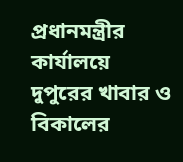প্রধানমন্ত্রীর কার্যালয়ে দুপুরের খাবার ও বিকালের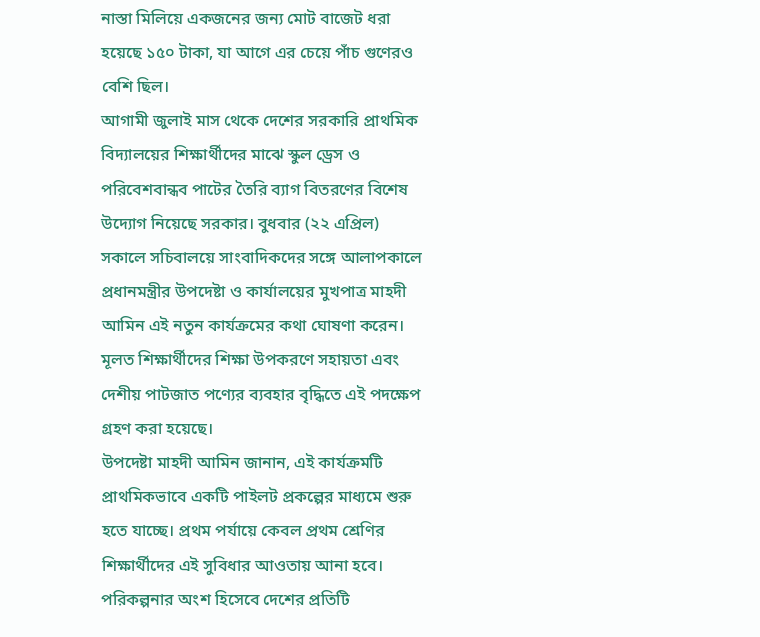নাস্তা মিলিয়ে একজনের জন্য মোট বাজেট ধরা হয়েছে ১৫০ টাকা, যা আগে এর চেয়ে পাঁচ গুণেরও বেশি ছিল।
আগামী জুলাই মাস থেকে দেশের সরকারি প্রাথমিক বিদ্যালয়ের শিক্ষার্থীদের মাঝে স্কুল ড্রেস ও পরিবেশবান্ধব পাটের তৈরি ব্যাগ বিতরণের বিশেষ উদ্যোগ নিয়েছে সরকার। বুধবার (২২ এপ্রিল) সকালে সচিবালয়ে সাংবাদিকদের সঙ্গে আলাপকালে প্রধানমন্ত্রীর উপদেষ্টা ও কার্যালয়ের মুখপাত্র মাহদী আমিন এই নতুন কার্যক্রমের কথা ঘোষণা করেন। মূলত শিক্ষার্থীদের শিক্ষা উপকরণে সহায়তা এবং দেশীয় পাটজাত পণ্যের ব্যবহার বৃদ্ধিতে এই পদক্ষেপ গ্রহণ করা হয়েছে।
উপদেষ্টা মাহদী আমিন জানান, এই কার্যক্রমটি প্রাথমিকভাবে একটি পাইলট প্রকল্পের মাধ্যমে শুরু হতে যাচ্ছে। প্রথম পর্যায়ে কেবল প্রথম শ্রেণির শিক্ষার্থীদের এই সুবিধার আওতায় আনা হবে। পরিকল্পনার অংশ হিসেবে দেশের প্রতিটি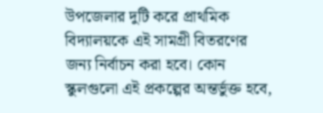উপজেলার দুটি করে প্রাথমিক বিদ্যালয়কে এই সামগ্রী বিতরণের জন্য নির্বাচন করা হবে। কোন স্কুলগুলো এই প্রকল্পের অন্তর্ভুক্ত হবে,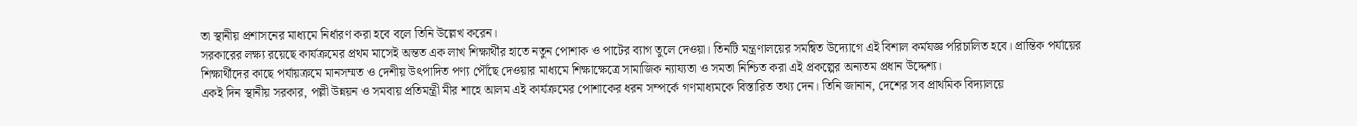তা স্থানীয় প্রশাসনের মাধ্যমে নির্ধারণ করা হবে বলে তিনি উল্লেখ করেন।
সরকারের লক্ষ্য রয়েছে কার্যক্রমের প্রথম মাসেই অন্তত এক লাখ শিক্ষার্থীর হাতে নতুন পোশাক ও পাটের ব্যাগ তুলে দেওয়া। তিনটি মন্ত্রণালয়ের সমন্বিত উদ্যোগে এই বিশাল কর্মযজ্ঞ পরিচালিত হবে। প্রান্তিক পর্যায়ের শিক্ষার্থীদের কাছে পর্যায়ক্রমে মানসম্মত ও দেশীয় উৎপাদিত পণ্য পৌঁছে দেওয়ার মাধ্যমে শিক্ষাক্ষেত্রে সামাজিক ন্যায্যতা ও সমতা নিশ্চিত করা এই প্রকল্পের অন্যতম প্রধান উদ্দেশ্য।
একই দিন স্থানীয় সরকার, পল্লী উন্নয়ন ও সমবায় প্রতিমন্ত্রী মীর শাহে আলম এই কার্যক্রমের পোশাকের ধরন সম্পর্কে গণমাধ্যমকে বিস্তারিত তথ্য দেন। তিনি জানান, দেশের সব প্রাথমিক বিদ্যালয়ে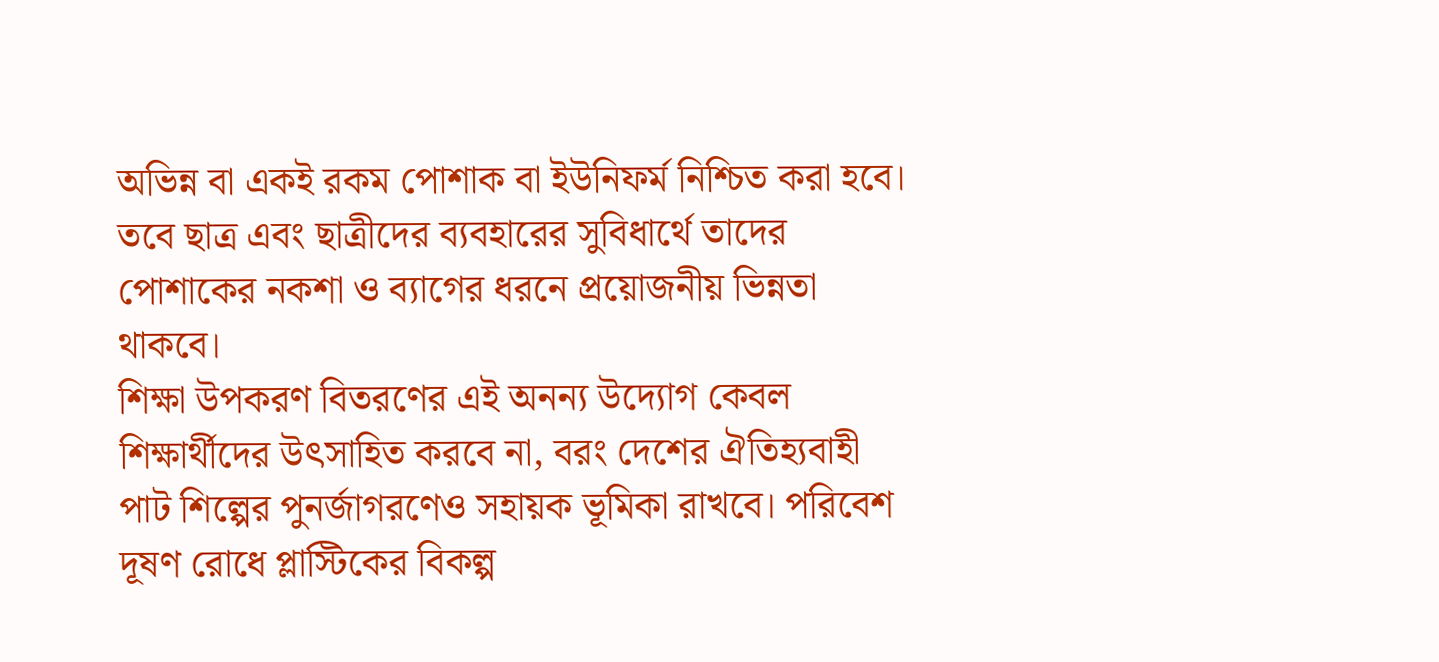অভিন্ন বা একই রকম পোশাক বা ইউনিফর্ম নিশ্চিত করা হবে। তবে ছাত্র এবং ছাত্রীদের ব্যবহারের সুবিধার্থে তাদের পোশাকের নকশা ও ব্যাগের ধরনে প্রয়োজনীয় ভিন্নতা থাকবে।
শিক্ষা উপকরণ বিতরণের এই অনন্য উদ্যোগ কেবল শিক্ষার্থীদের উৎসাহিত করবে না, বরং দেশের ঐতিহ্যবাহী পাট শিল্পের পুনর্জাগরণেও সহায়ক ভূমিকা রাখবে। পরিবেশ দূষণ রোধে প্লাস্টিকের বিকল্প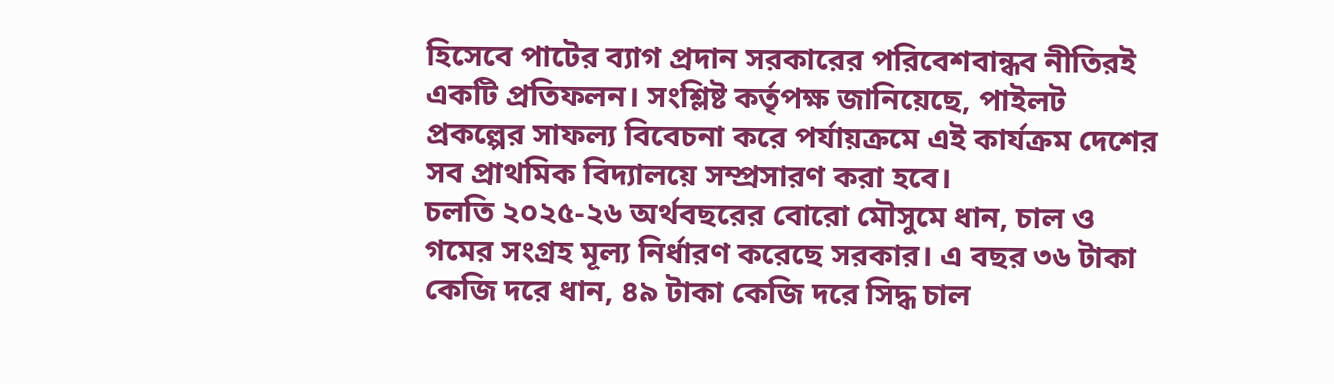হিসেবে পাটের ব্যাগ প্রদান সরকারের পরিবেশবান্ধব নীতিরই একটি প্রতিফলন। সংশ্লিষ্ট কর্তৃপক্ষ জানিয়েছে, পাইলট প্রকল্পের সাফল্য বিবেচনা করে পর্যায়ক্রমে এই কার্যক্রম দেশের সব প্রাথমিক বিদ্যালয়ে সম্প্রসারণ করা হবে।
চলতি ২০২৫-২৬ অর্থবছরের বোরো মৌসুমে ধান, চাল ও গমের সংগ্রহ মূল্য নির্ধারণ করেছে সরকার। এ বছর ৩৬ টাকা কেজি দরে ধান, ৪৯ টাকা কেজি দরে সিদ্ধ চাল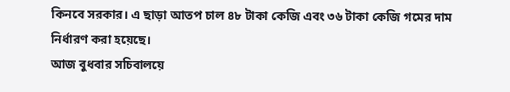কিনবে সরকার। এ ছাড়া আতপ চাল ৪৮ টাকা কেজি এবং ৩৬ টাকা কেজি গমের দাম নির্ধারণ করা হয়েছে।
আজ বুধবার সচিবালয়ে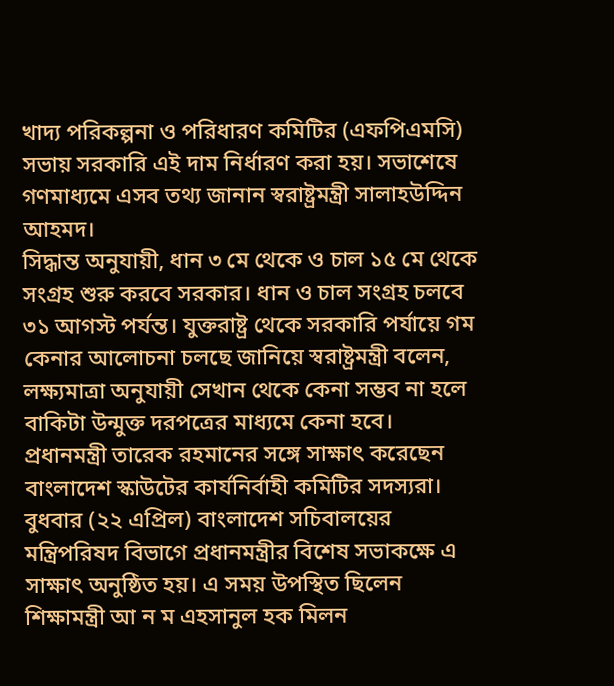খাদ্য পরিকল্পনা ও পরিধারণ কমিটির (এফপিএমসি) সভায় সরকারি এই দাম নির্ধারণ করা হয়। সভাশেষে গণমাধ্যমে এসব তথ্য জানান স্বরাষ্ট্রমন্ত্রী সালাহউদ্দিন আহমদ।
সিদ্ধান্ত অনুযায়ী, ধান ৩ মে থেকে ও চাল ১৫ মে থেকে সংগ্রহ শুরু করবে সরকার। ধান ও চাল সংগ্রহ চলবে ৩১ আগস্ট পর্যন্ত। যুক্তরাষ্ট্র থেকে সরকারি পর্যায়ে গম কেনার আলোচনা চলছে জানিয়ে স্বরাষ্ট্রমন্ত্রী বলেন, লক্ষ্যমাত্রা অনুযায়ী সেখান থেকে কেনা সম্ভব না হলে বাকিটা উন্মুক্ত দরপত্রের মাধ্যমে কেনা হবে।
প্রধানমন্ত্রী তারেক রহমানের সঙ্গে সাক্ষাৎ করেছেন বাংলাদেশ স্কাউটের কার্যনির্বাহী কমিটির সদস্যরা।
বুধবার (২২ এপ্রিল) বাংলাদেশ সচিবালয়ের মন্ত্রিপরিষদ বিভাগে প্রধানমন্ত্রীর বিশেষ সভাকক্ষে এ সাক্ষাৎ অনুষ্ঠিত হয়। এ সময় উপস্থিত ছিলেন শিক্ষামন্ত্রী আ ন ম এহসানুল হক মিলন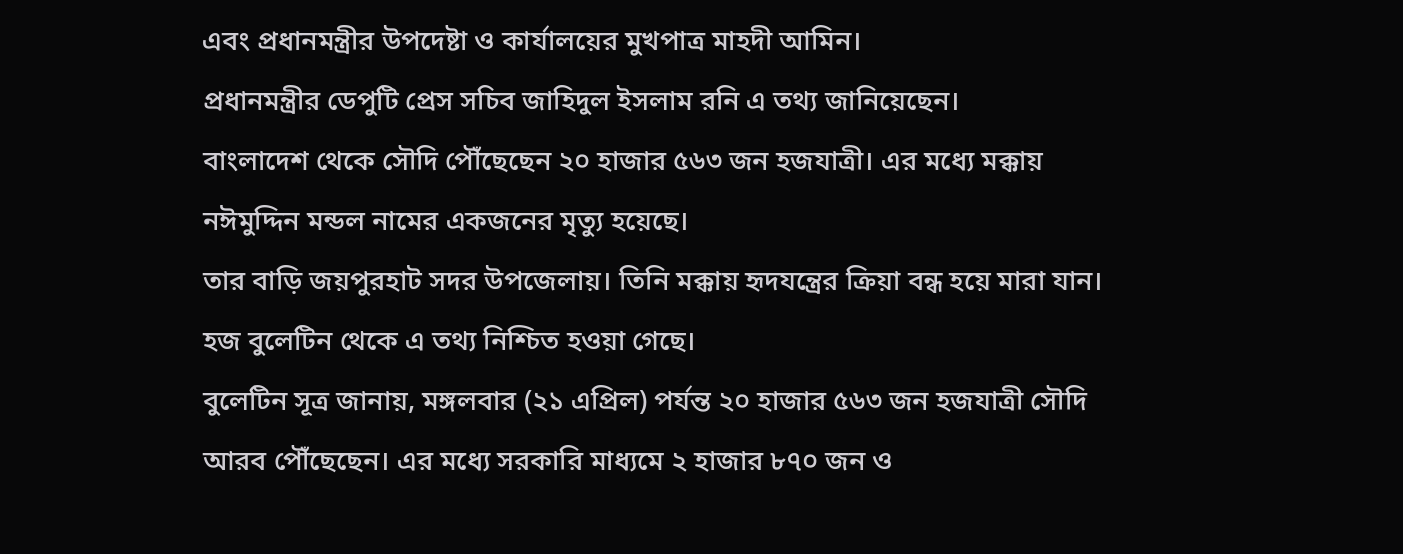এবং প্রধানমন্ত্রীর উপদেষ্টা ও কার্যালয়ের মুখপাত্র মাহদী আমিন।
প্রধানমন্ত্রীর ডেপুটি প্রেস সচিব জাহিদুল ইসলাম রনি এ তথ্য জানিয়েছেন।
বাংলাদেশ থেকে সৌদি পৌঁছেছেন ২০ হাজার ৫৬৩ জন হজযাত্রী। এর মধ্যে মক্কায় নঈমুদ্দিন মন্ডল নামের একজনের মৃত্যু হয়েছে।
তার বাড়ি জয়পুরহাট সদর উপজেলায়। তিনি মক্কায় হৃদযন্ত্রের ক্রিয়া বন্ধ হয়ে মারা যান।
হজ বুলেটিন থেকে এ তথ্য নিশ্চিত হওয়া গেছে।
বুলেটিন সূত্র জানায়, মঙ্গলবার (২১ এপ্রিল) পর্যন্ত ২০ হাজার ৫৬৩ জন হজযাত্রী সৌদি আরব পৌঁছেছেন। এর মধ্যে সরকারি মাধ্যমে ২ হাজার ৮৭০ জন ও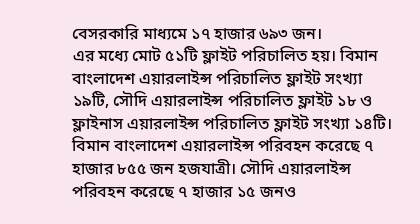বেসরকারি মাধ্যমে ১৭ হাজার ৬৯৩ জন।
এর মধ্যে মোট ৫১টি ফ্লাইট পরিচালিত হয়। বিমান বাংলাদেশ এয়ারলাইন্স পরিচালিত ফ্লাইট সংখ্যা ১৯টি, সৌদি এয়ারলাইন্স পরিচালিত ফ্লাইট ১৮ ও ফ্লাইনাস এয়ারলাইন্স পরিচালিত ফ্লাইট সংখ্যা ১৪টি।
বিমান বাংলাদেশ এয়ারলাইন্স পরিবহন করেছে ৭ হাজার ৮৫৫ জন হজযাত্রী। সৌদি এয়ারলাইন্স পরিবহন করেছে ৭ হাজার ১৫ জনও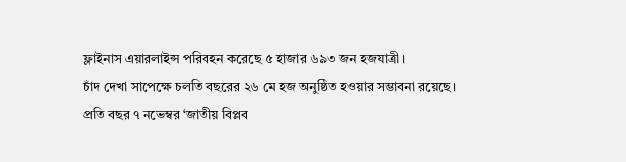ফ্লাইনাস এয়ারলাইন্স পরিবহন করেছে ৫ হাজার ৬৯৩ জন হজযাত্রী।
চাঁদ দেখা সাপেক্ষে চলতি বছরের ২৬ মে হজ অনুষ্ঠিত হওয়ার সম্ভাবনা রয়েছে।
প্রতি বছর ৭ নভেম্বর ‘জাতীয় বিপ্লব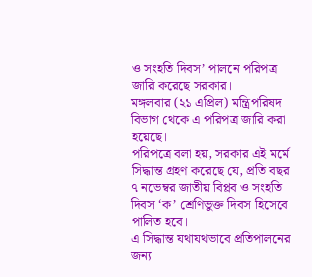ও সংহতি দিবস’ পালনে পরিপত্র জারি করেছে সরকার।
মঙ্গলবার (২১ এপ্রিল) মন্ত্রিপরিষদ বিভাগ থেকে এ পরিপত্র জারি করা হয়েছে।
পরিপত্রে বলা হয়, সরকার এই মর্মে সিদ্ধান্ত গ্রহণ করেছে যে, প্রতি বছর ৭ নভেম্বর জাতীয় বিপ্লব ও সংহতি দিবস ‘ক’ শ্রেণিভুক্ত দিবস হিসেবে পালিত হবে।
এ সিদ্ধান্ত যথাযথভাবে প্রতিপালনের জন্য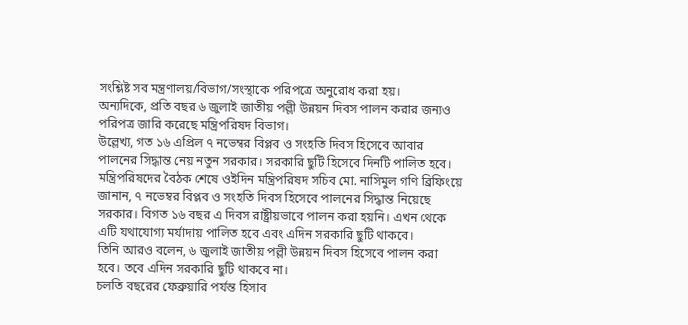সংশ্লিষ্ট সব মন্ত্রণালয়/বিভাগ/সংস্থাকে পরিপত্রে অনুরোধ করা হয়।
অন্যদিকে, প্রতি বছর ৬ জুলাই জাতীয় পল্লী উন্নয়ন দিবস পালন করার জন্যও পরিপত্র জারি করেছে মন্ত্রিপরিষদ বিভাগ।
উল্লেখ্য, গত ১৬ এপ্রিল ৭ নভেম্বর বিপ্লব ও সংহতি দিবস হিসেবে আবার পালনের সিদ্ধান্ত নেয় নতুন সরকার। সরকারি ছুটি হিসেবে দিনটি পালিত হবে।
মন্ত্রিপরিষদের বৈঠক শেষে ওইদিন মন্ত্রিপরিষদ সচিব মো. নাসিমুল গণি ব্রিফিংয়ে জানান, ৭ নভেম্বর বিপ্লব ও সংহতি দিবস হিসেবে পালনের সিদ্ধান্ত নিয়েছে সরকার। বিগত ১৬ বছর এ দিবস রাষ্ট্রীয়ভাবে পালন করা হয়নি। এখন থেকে এটি যথাযোগ্য মর্যাদায় পালিত হবে এবং এদিন সরকারি ছুটি থাকবে।
তিনি আরও বলেন, ৬ জুলাই জাতীয় পল্লী উন্নয়ন দিবস হিসেবে পালন করা হবে। তবে এদিন সরকারি ছুটি থাকবে না।
চলতি বছরের ফেব্রুয়ারি পর্যন্ত হিসাব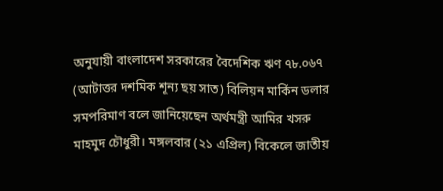অনুযায়ী বাংলাদেশ সরকারের বৈদেশিক ঋণ ৭৮.০৬৭ (আটাত্তর দশমিক শূন্য ছয় সাত) বিলিয়ন মার্কিন ডলার সমপরিমাণ বলে জানিয়েছেন অর্থমন্ত্রী আমির খসরু মাহমুদ চৌধুরী। মঙ্গলবার (২১ এপ্রিল) বিকেলে জাতীয়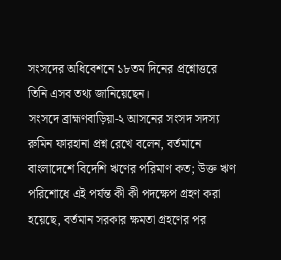সংসদের অধিবেশনে ১৮তম দিনের প্রশ্নোত্তরে তিনি এসব তথ্য জানিয়েছেন।
সংসদে ব্রাহ্মণবাড়িয়া-২ আসনের সংসদ সদস্য রুমিন ফারহানা প্রশ্ন রেখে বলেন, বর্তমানে বাংলাদেশে বিদেশি ঋণের পরিমাণ কত; উক্ত ঋণ পরিশোধে এই পর্যন্ত কী কী পদক্ষেপ গ্রহণ করা হয়েছে, বর্তমান সরকার ক্ষমতা গ্রহণের পর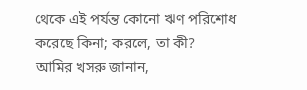থেকে এই পর্যন্ত কোনো ঋণ পরিশোধ করেছে কিনা; করলে, তা কী?
আমির খসরু জানান,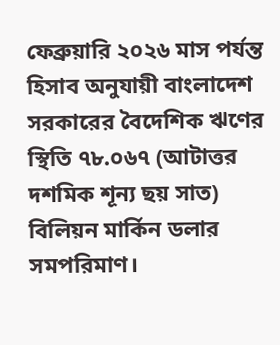ফেব্রুয়ারি ২০২৬ মাস পর্যন্ত হিসাব অনুযায়ী বাংলাদেশ সরকারের বৈদেশিক ঋণের স্থিতি ৭৮.০৬৭ (আটাত্তর দশমিক শূন্য ছয় সাত) বিলিয়ন মার্কিন ডলার সমপরিমাণ।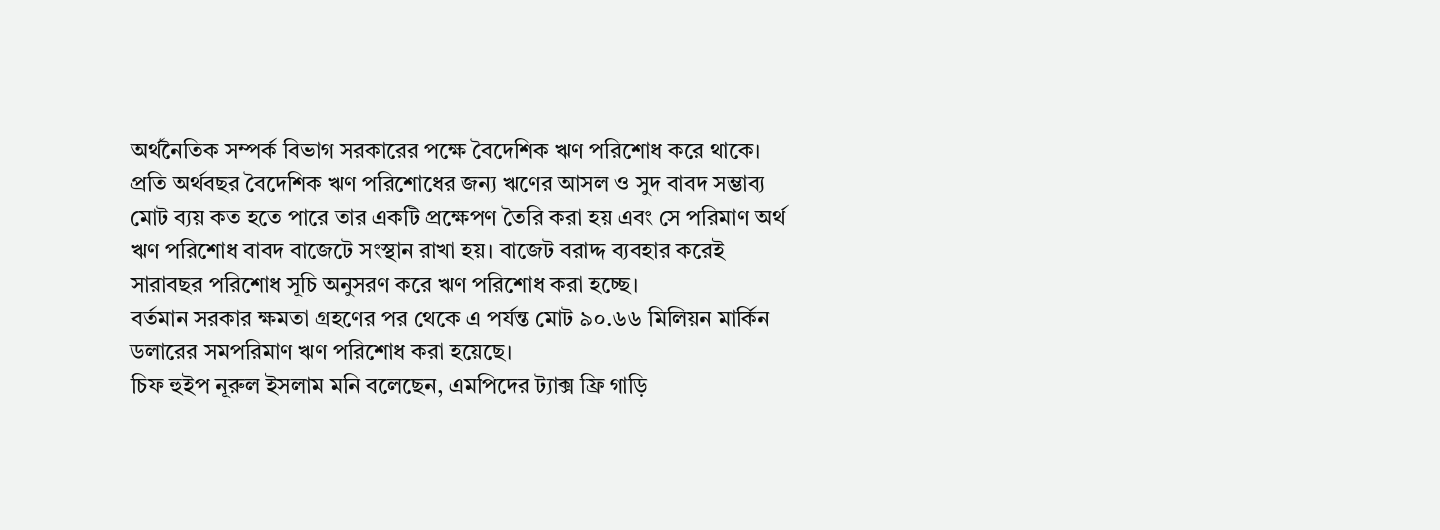অর্থনৈতিক সম্পর্ক বিভাগ সরকারের পক্ষে বৈদেশিক ঋণ পরিশোধ করে থাকে। প্রতি অর্থবছর বৈদেশিক ঋণ পরিশোধের জন্য ঋণের আসল ও সুদ বাবদ সম্ভাব্য মোট ব্যয় কত হতে পারে তার একটি প্রক্ষেপণ তৈরি করা হয় এবং সে পরিমাণ অর্থ ঋণ পরিশোধ বাবদ বাজেটে সংস্থান রাখা হয়। বাজেট বরাদ্দ ব্যবহার করেই সারাবছর পরিশোধ সূচি অনুসরণ করে ঋণ পরিশোধ করা হচ্ছে।
বর্তমান সরকার ক্ষমতা গ্রহণের পর থেকে এ পর্যন্ত মোট ৯০.৬৬ মিলিয়ন মার্কিন ডলারের সমপরিমাণ ঋণ পরিশোধ করা হয়েছে।
চিফ হুইপ নূরুল ইসলাম মনি বলেছেন, এমপিদের ট্যাক্স ফ্রি গাড়ি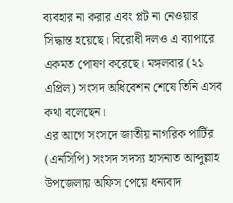ব্যবহার না করার এবং প্লট না নেওয়ার সিদ্ধান্ত হয়েছে। বিরোধী দলও এ ব্যাপারে একমত পোষণ করেছে। মঙ্গলবার (২১ এপ্রিল) সংসদ অধিবেশন শেষে তিনি এসব কথা বলেছেন।
এর আগে সংসদে জাতীয় নাগরিক পার্টির (এনসিপি) সংসদ সদস্য হাসনাত আব্দুল্লাহ উপজেলায় অফিস পেয়ে ধন্যবাদ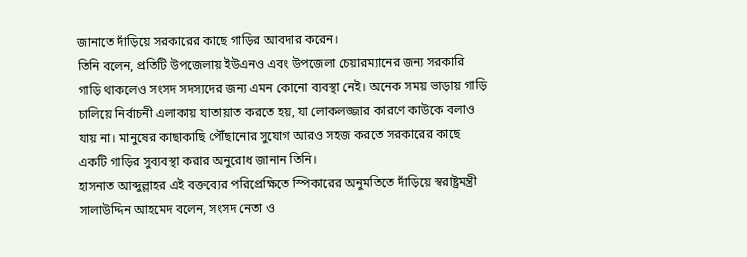জানাতে দাঁড়িয়ে সরকারের কাছে গাড়ির আবদার করেন।
তিনি বলেন, প্রতিটি উপজেলায় ইউএনও এবং উপজেলা চেয়ারম্যানের জন্য সরকারি গাড়ি থাকলেও সংসদ সদস্যদের জন্য এমন কোনো ব্যবস্থা নেই। অনেক সময় ভাড়ায় গাড়ি চালিয়ে নির্বাচনী এলাকায় যাতায়াত করতে হয়, যা লোকলজ্জার কারণে কাউকে বলাও যায় না। মানুষের কাছাকাছি পৌঁছানোর সুযোগ আরও সহজ করতে সরকারের কাছে একটি গাড়ির সুব্যবস্থা করার অনুরোধ জানান তিনি।
হাসনাত আব্দুল্লাহর এই বক্তব্যের পরিপ্রেক্ষিতে স্পিকারের অনুমতিতে দাঁড়িয়ে স্বরাষ্ট্রমন্ত্রী সালাউদ্দিন আহমেদ বলেন, সংসদ নেতা ও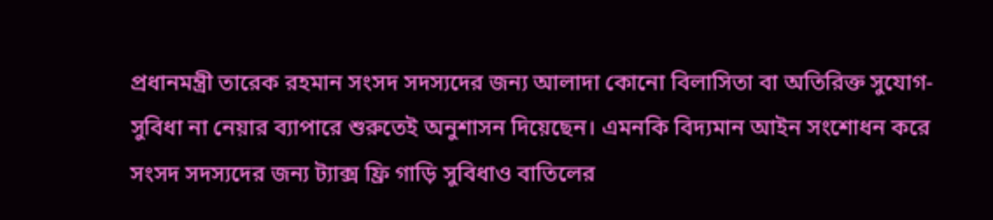প্রধানমন্ত্রী তারেক রহমান সংসদ সদস্যদের জন্য আলাদা কোনো বিলাসিতা বা অতিরিক্ত সুযোগ-সুবিধা না নেয়ার ব্যাপারে শুরুতেই অনুশাসন দিয়েছেন। এমনকি বিদ্যমান আইন সংশোধন করে সংসদ সদস্যদের জন্য ট্যাক্স ফ্রি গাড়ি সুবিধাও বাতিলের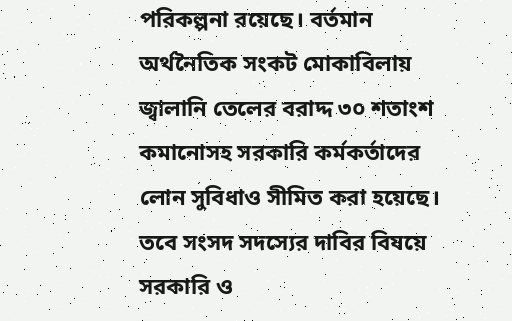পরিকল্পনা রয়েছে। বর্তমান অর্থনৈতিক সংকট মোকাবিলায় জ্বালানি তেলের বরাদ্দ ৩০ শতাংশ কমানোসহ সরকারি কর্মকর্তাদের লোন সুবিধাও সীমিত করা হয়েছে। তবে সংসদ সদস্যের দাবির বিষয়ে সরকারি ও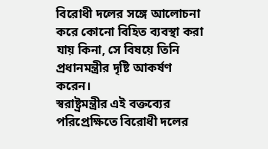বিরোধী দলের সঙ্গে আলোচনা করে কোনো বিহিত ব্যবস্থা করা যায় কিনা, সে বিষয়ে তিনি প্রধানমন্ত্রীর দৃষ্টি আকর্ষণ করেন।
স্বরাষ্ট্রমন্ত্রীর এই বক্তব্যের পরিপ্রেক্ষিতে বিরোধী দলের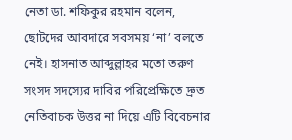নেতা ডা. শফিকুর রহমান বলেন, ছোটদের আবদারে সবসময় ‘না’ বলতে নেই। হাসনাত আব্দুল্লাহর মতো তরুণ সংসদ সদস্যের দাবির পরিপ্রেক্ষিতে দ্রুত নেতিবাচক উত্তর না দিয়ে এটি বিবেচনার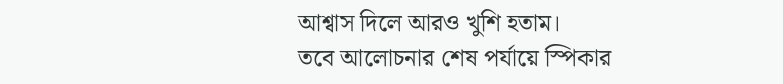আশ্বাস দিলে আরও খুশি হতাম।
তবে আলোচনার শেষ পর্যায়ে স্পিকার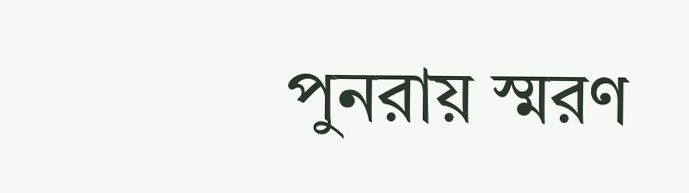পুনরায় স্মরণ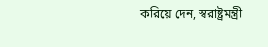করিয়ে দেন, স্বরাষ্ট্রমন্ত্রী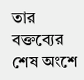তার বক্তব্যের শেষ অংশে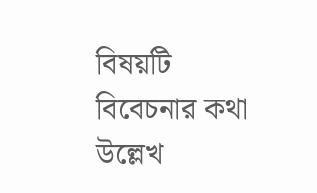বিষয়টি বিবেচনার কথা উল্লেখ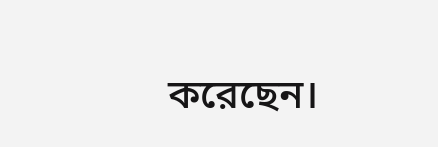করেছেন।